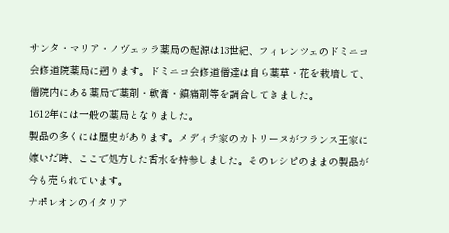サンタ・マリア・ノヴェッラ薬局の起源は13世紀、フィレンツェのドミニコ会修道院薬局に遡ります。ドミニコ会修道僧達は自ら薬草・花を栽培して、僧院内にある薬局で薬剤・軟膏・鎮痛剤等を調合してきました。
1612年には一般の薬局となりました。
製品の多くには歴史があります。メディチ家のカトリーヌがフランス王家に嫁いだ時、ここで処方した香水を持参しました。そのレシピのままの製品が今も売られています。
ナポレオンのイタリア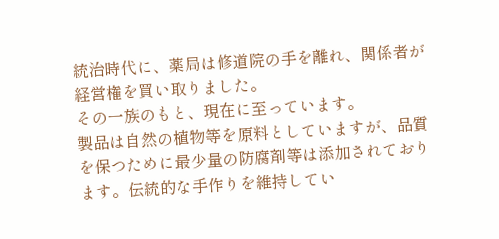統治時代に、薬局は修道院の手を離れ、関係者が経営権を買い取りました。
その一族のもと、現在に至っています。
製品は自然の植物等を原料としていますが、品質を保つために最少量の防腐剤等は添加されております。伝統的な手作りを維持してい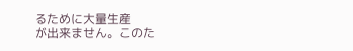るために大量生産
が出来ません。このた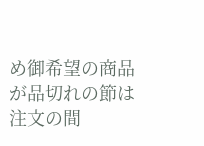め御希望の商品が品切れの節は注文の間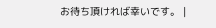お待ち頂ければ幸いです。 |